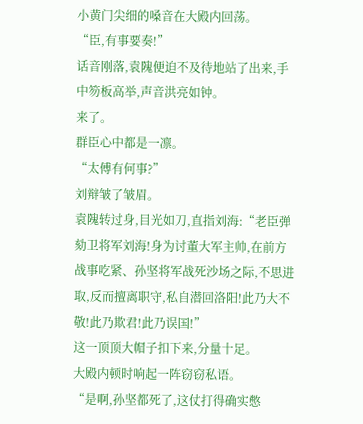小黄门尖细的嗓音在大殿内回荡。
“臣,有事要奏!”
话音刚落,袁隗便迫不及待地站了出来,手中笏板高举,声音洪亮如钟。
来了。
群臣心中都是一凛。
“太傅有何事?”
刘辩皱了皱眉。
袁隗转过身,目光如刀,直指刘海:“老臣弹劾卫将军刘海!身为讨董大军主帅,在前方战事吃紧、孙坚将军战死沙场之际,不思进取,反而擅离职守,私自潜回洛阳!此乃大不敬!此乃欺君!此乃误国!”
这一顶顶大帽子扣下来,分量十足。
大殿内顿时响起一阵窃窃私语。
“是啊,孙坚都死了,这仗打得确实憋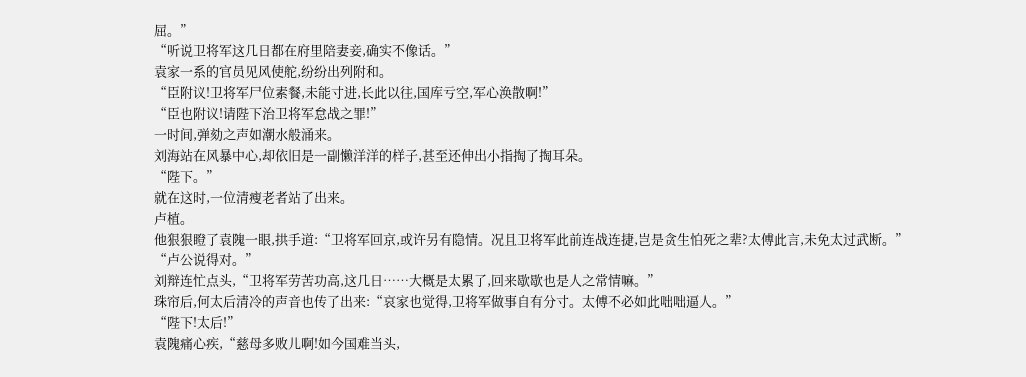屈。”
“听说卫将军这几日都在府里陪妻妾,确实不像话。”
袁家一系的官员见风使舵,纷纷出列附和。
“臣附议!卫将军尸位素餐,未能寸进,长此以往,国库亏空,军心涣散啊!”
“臣也附议!请陛下治卫将军怠战之罪!”
一时间,弹劾之声如潮水般涌来。
刘海站在风暴中心,却依旧是一副懒洋洋的样子,甚至还伸出小指掏了掏耳朵。
“陛下。”
就在这时,一位清瘦老者站了出来。
卢植。
他狠狠瞪了袁隗一眼,拱手道:“卫将军回京,或许另有隐情。况且卫将军此前连战连捷,岂是贪生怕死之辈?太傅此言,未免太过武断。”
“卢公说得对。”
刘辩连忙点头,“卫将军劳苦功高,这几日……大概是太累了,回来歇歇也是人之常情嘛。”
珠帘后,何太后清冷的声音也传了出来:“哀家也觉得,卫将军做事自有分寸。太傅不必如此咄咄逼人。”
“陛下!太后!”
袁隗痛心疾,“慈母多败儿啊!如今国难当头,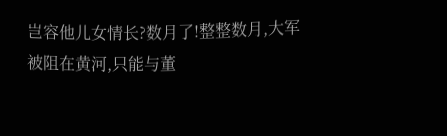岂容他儿女情长?数月了!整整数月,大军被阻在黄河,只能与董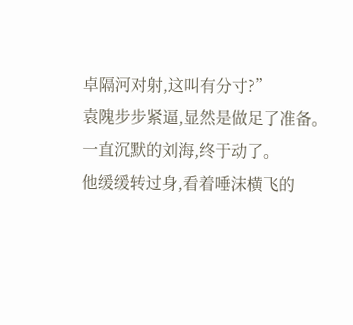卓隔河对射,这叫有分寸?”
袁隗步步紧逼,显然是做足了准备。
一直沉默的刘海,终于动了。
他缓缓转过身,看着唾沫横飞的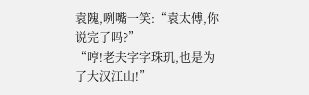袁隗,咧嘴一笑:“袁太傅,你说完了吗?”
“哼!老夫字字珠玑,也是为了大汉江山!”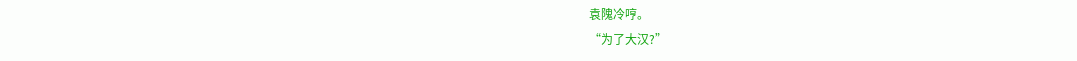袁隗冷哼。
“为了大汉?”